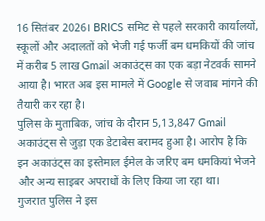16 सितंबर 2026। BRICS समिट से पहले सरकारी कार्यालयों, स्कूलों और अदालतों को भेजी गई फर्जी बम धमकियों की जांच में करीब 5 लाख Gmail अकाउंट्स का एक बड़ा नेटवर्क सामने आया है। भारत अब इस मामले में Google से जवाब मांगने की तैयारी कर रहा है।
पुलिस के मुताबिक, जांच के दौरान 5,13,847 Gmail अकाउंट्स से जुड़ा एक डेटाबेस बरामद हुआ है। आरोप है कि इन अकाउंट्स का इस्तेमाल ईमेल के जरिए बम धमकियां भेजने और अन्य साइबर अपराधों के लिए किया जा रहा था।
गुजरात पुलिस ने इस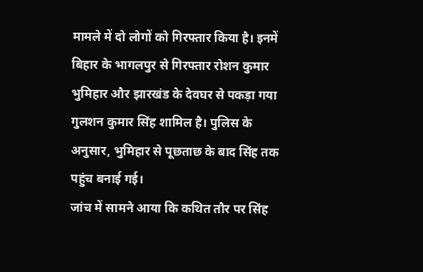मामले में दो लोगों को गिरफ्तार किया है। इनमें बिहार के भागलपुर से गिरफ्तार रोशन कुमार भुमिहार और झारखंड के देवघर से पकड़ा गया गुलशन कुमार सिंह शामिल है। पुलिस के अनुसार, भुमिहार से पूछताछ के बाद सिंह तक पहुंच बनाई गई।
जांच में सामने आया कि कथित तौर पर सिंह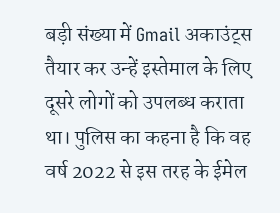बड़ी संख्या में Gmail अकाउंट्स तैयार कर उन्हें इस्तेमाल के लिए दूसरे लोगों को उपलब्ध कराता था। पुलिस का कहना है कि वह वर्ष 2022 से इस तरह के ईमेल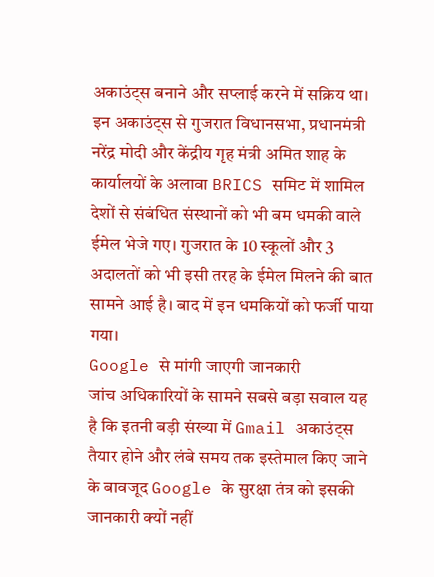अकाउंट्स बनाने और सप्लाई करने में सक्रिय था।
इन अकाउंट्स से गुजरात विधानसभा, प्रधानमंत्री नरेंद्र मोदी और केंद्रीय गृह मंत्री अमित शाह के कार्यालयों के अलावा BRICS समिट में शामिल देशों से संबंधित संस्थानों को भी बम धमकी वाले ईमेल भेजे गए। गुजरात के 10 स्कूलों और 3 अदालतों को भी इसी तरह के ईमेल मिलने की बात सामने आई है। बाद में इन धमकियों को फर्जी पाया गया।
Google से मांगी जाएगी जानकारी
जांच अधिकारियों के सामने सबसे बड़ा सवाल यह है कि इतनी बड़ी संख्या में Gmail अकाउंट्स तैयार होने और लंबे समय तक इस्तेमाल किए जाने के बावजूद Google के सुरक्षा तंत्र को इसकी जानकारी क्यों नहीं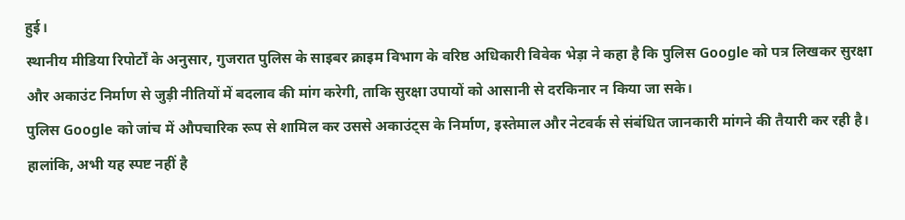हुई।
स्थानीय मीडिया रिपोर्टों के अनुसार, गुजरात पुलिस के साइबर क्राइम विभाग के वरिष्ठ अधिकारी विवेक भेड़ा ने कहा है कि पुलिस Google को पत्र लिखकर सुरक्षा और अकाउंट निर्माण से जुड़ी नीतियों में बदलाव की मांग करेगी, ताकि सुरक्षा उपायों को आसानी से दरकिनार न किया जा सके।
पुलिस Google को जांच में औपचारिक रूप से शामिल कर उससे अकाउंट्स के निर्माण, इस्तेमाल और नेटवर्क से संबंधित जानकारी मांगने की तैयारी कर रही है। हालांकि, अभी यह स्पष्ट नहीं है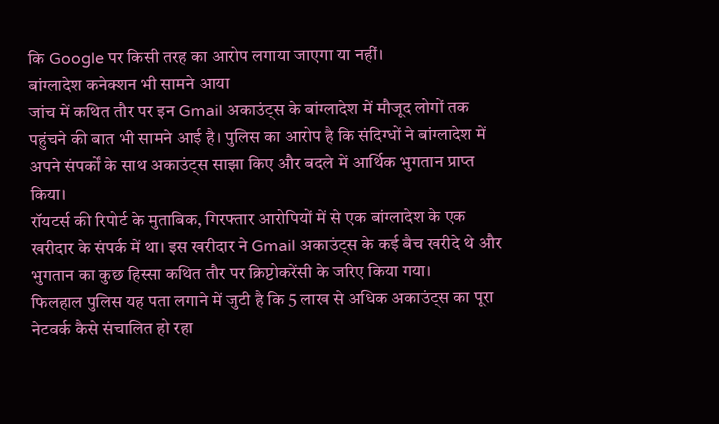कि Google पर किसी तरह का आरोप लगाया जाएगा या नहीं।
बांग्लादेश कनेक्शन भी सामने आया
जांच में कथित तौर पर इन Gmail अकाउंट्स के बांग्लादेश में मौजूद लोगों तक पहुंचने की बात भी सामने आई है। पुलिस का आरोप है कि संदिग्धों ने बांग्लादेश में अपने संपर्कों के साथ अकाउंट्स साझा किए और बदले में आर्थिक भुगतान प्राप्त किया।
रॉयटर्स की रिपोर्ट के मुताबिक, गिरफ्तार आरोपियों में से एक बांग्लादेश के एक खरीदार के संपर्क में था। इस खरीदार ने Gmail अकाउंट्स के कई बैच खरीदे थे और भुगतान का कुछ हिस्सा कथित तौर पर क्रिप्टोकरेंसी के जरिए किया गया।
फिलहाल पुलिस यह पता लगाने में जुटी है कि 5 लाख से अधिक अकाउंट्स का पूरा नेटवर्क कैसे संचालित हो रहा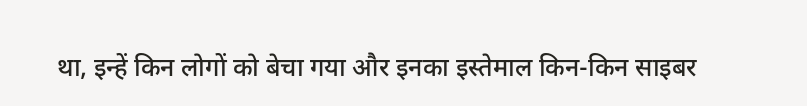था, इन्हें किन लोगों को बेचा गया और इनका इस्तेमाल किन-किन साइबर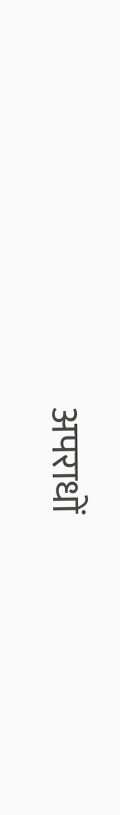अपराधों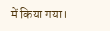में किया गया।